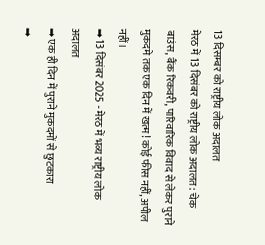13 दिसम्बर को राष्ट्रीय लोक अदालत
मेरठ में 13 दिसंबर को राष्ट्रीय लोक अदालत: चेक बाउंस, बैंक रिकवरी, पारिवारिक विवाद से लेकर पुराने मुकदमे तक एक दिन में खत्म! कोई फीस नहीं, अपील नहीं।
➡ 13 दिसंबर 2025 - मेरठ में भव्य राष्ट्रीय लोक अदालत
➡ एक ही दिन में पुराने मुकदमों से छुटकारा
➡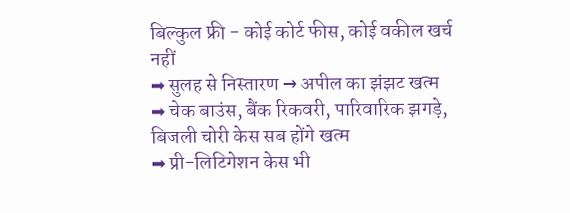बिल्कुल फ्री - कोई कोर्ट फीस, कोई वकील खर्च नहीं
➡ सुलह से निस्तारण → अपील का झंझट खत्म
➡ चेक बाउंस, बैंक रिकवरी, पारिवारिक झगड़े, बिजली चोरी केस सब होंगे खत्म
➡ प्री-लिटिगेशन केस भी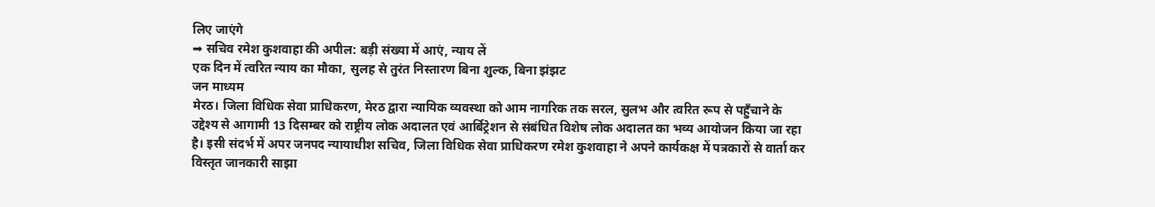लिए जाएंगे
➡ सचिव रमेश कुशवाहा की अपील: बड़ी संख्या में आएं, न्याय लें
एक दिन में त्वरित न्याय का मौका, सुलह से तुरंत निस्तारण बिना शुल्क, बिना झंझट
जन माध्यम
मेरठ। जिला विधिक सेवा प्राधिकरण, मेरठ द्वारा न्यायिक व्यवस्था को आम नागरिक तक सरल, सुलभ और त्वरित रूप से पहुँचाने के उद्देश्य से आगामी 13 दिसम्बर को राष्ट्रीय लोक अदालत एवं आर्बिट्रेशन से संबंधित विशेष लोक अदालत का भव्य आयोजन किया जा रहा है। इसी संदर्भ में अपर जनपद न्यायाधीश सचिव, जिला विधिक सेवा प्राधिकरण रमेश कुशवाहा ने अपने कार्यकक्ष में पत्रकारों से वार्ता कर विस्तृत जानकारी साझा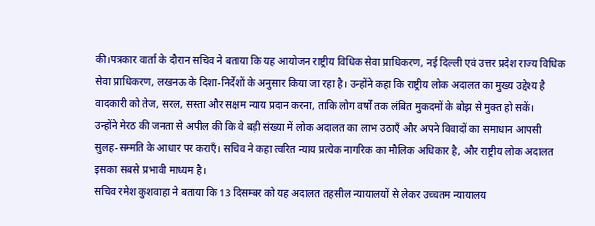की।पत्रकार वार्ता के दौरान सचिव ने बताया कि यह आयोजन राष्ट्रीय विधिक सेवा प्राधिकरण, नई दिल्ली एवं उत्तर प्रदेश राज्य विधिक सेवा प्राधिकरण, लखनऊ के दिशा-निर्देशों के अनुसार किया जा रहा है। उन्होंने कहा कि राष्ट्रीय लोक अदालत का मुख्य उद्देश्य है वादकारी को तेज, सरल, सस्ता और सक्षम न्याय प्रदान करना, ताकि लोग वर्षों तक लंबित मुकदमों के बोझ से मुक्त हो सकें।
उन्होंने मेरठ की जनता से अपील की कि वे बड़ी संख्या में लोक अदालत का लाभ उठाएँ और अपने विवादों का समाधान आपसी सुलह-सम्मति के आधार पर कराएँ। सचिव ने कहा त्वरित न्याय प्रत्येक नागरिक का मौलिक अधिकार है, और राष्ट्रीय लोक अदालत इसका सबसे प्रभावी माध्यम है।
सचिव रमेश कुशवाहा ने बताया कि 13 दिसम्बर को यह अदालत तहसील न्यायालयों से लेकर उच्चतम न्यायालय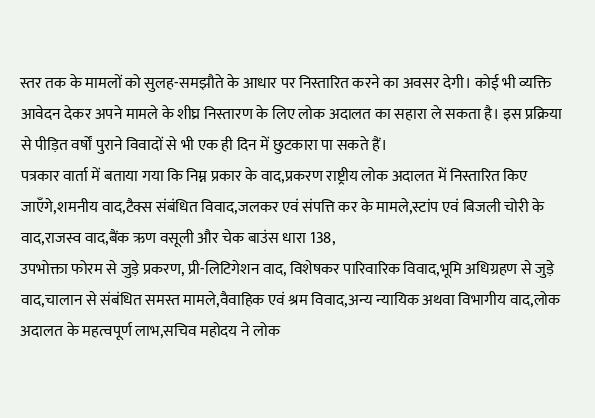स्तर तक के मामलों को सुलह-समझौते के आधार पर निस्तारित करने का अवसर देगी। कोई भी व्यक्ति आवेदन देकर अपने मामले के शीघ्र निस्तारण के लिए लोक अदालत का सहारा ले सकता है। इस प्रक्रिया से पीड़ित वर्षों पुराने विवादों से भी एक ही दिन में छुटकारा पा सकते हैं।
पत्रकार वार्ता में बताया गया कि निम्न प्रकार के वाद,प्रकरण राष्ट्रीय लोक अदालत में निस्तारित किए जाएँगे,शमनीय वाद,टैक्स संबंधित विवाद,जलकर एवं संपत्ति कर के मामले,स्टांप एवं बिजली चोरी के वाद,राजस्व वाद,बैंक ऋण वसूली और चेक बाउंस धारा 138,
उपभोक्ता फोरम से जुड़े प्रकरण, प्री-लिटिगेशन वाद, विशेषकर पारिवारिक विवाद,भूमि अधिग्रहण से जुड़े वाद,चालान से संबंधित समस्त मामले,वैवाहिक एवं श्रम विवाद,अन्य न्यायिक अथवा विभागीय वाद,लोक अदालत के महत्वपूर्ण लाभ,सचिव महोदय ने लोक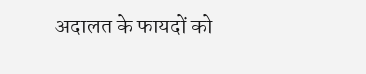अदालत के फायदों को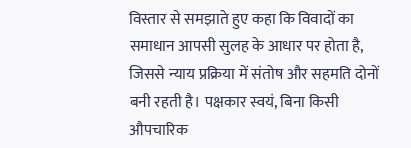विस्तार से समझाते हुए कहा कि विवादों का समाधान आपसी सुलह के आधार पर होता है, जिससे न्याय प्रक्रिया में संतोष और सहमति दोनों बनी रहती है। पक्षकार स्वयं, बिना किसी औपचारिक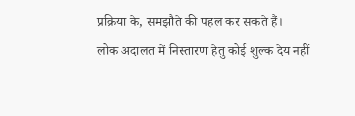प्रक्रिया के, समझौते की पहल कर सकते हैं।
लोक अदालत में निस्तारण हेतु कोई शुल्क देय नहीं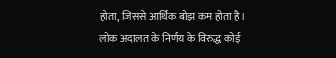होता, जिससे आर्थिक बोझ कम होता है।
लोक अदालत के निर्णय के विरुद्ध कोई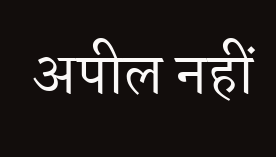अपील नहीं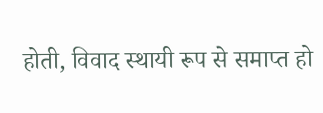होती, विवाद स्थायी रूप से समाप्त हो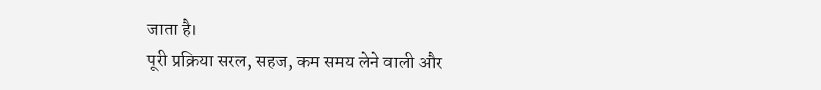जाता है।
पूरी प्रक्रिया सरल, सहज, कम समय लेने वाली और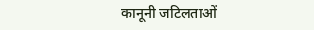कानूनी जटिलताओं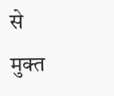से मुक्त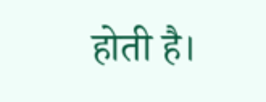होती है।